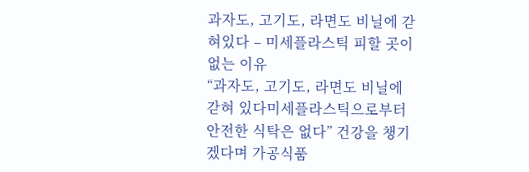과자도, 고기도, 라면도 비닐에 갇혀있다 – 미세플라스틱 피할 곳이 없는 이유
“과자도, 고기도, 라면도 비닐에 갇혀 있다미세플라스틱으로부터 안전한 식탁은 없다” 건강을 챙기겠다며 가공식품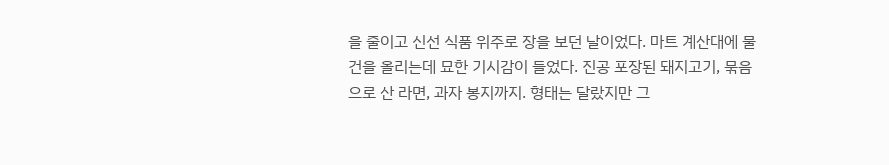을 줄이고 신선 식품 위주로 장을 보던 날이었다. 마트 계산대에 물건을 올리는데 묘한 기시감이 들었다. 진공 포장된 돼지고기, 묶음으로 산 라면, 과자 봉지까지. 형태는 달랐지만 그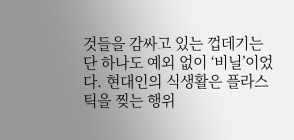것들을 감싸고 있는 껍데기는 단 하나도 예외 없이 ‘비닐’이었다. 현대인의 식생활은 플라스틱을 찢는 행위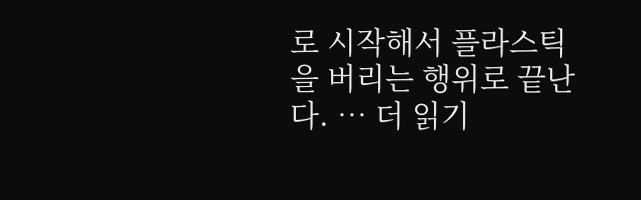로 시작해서 플라스틱을 버리는 행위로 끝난다. … 더 읽기